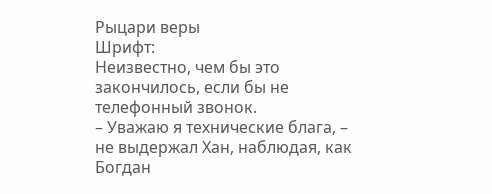Рыцари веры
Шрифт:
Неизвестно, чем бы это закончилось, если бы не телефонный звонок.
– Уважаю я технические блага, – не выдержал Хан, наблюдая, как Богдан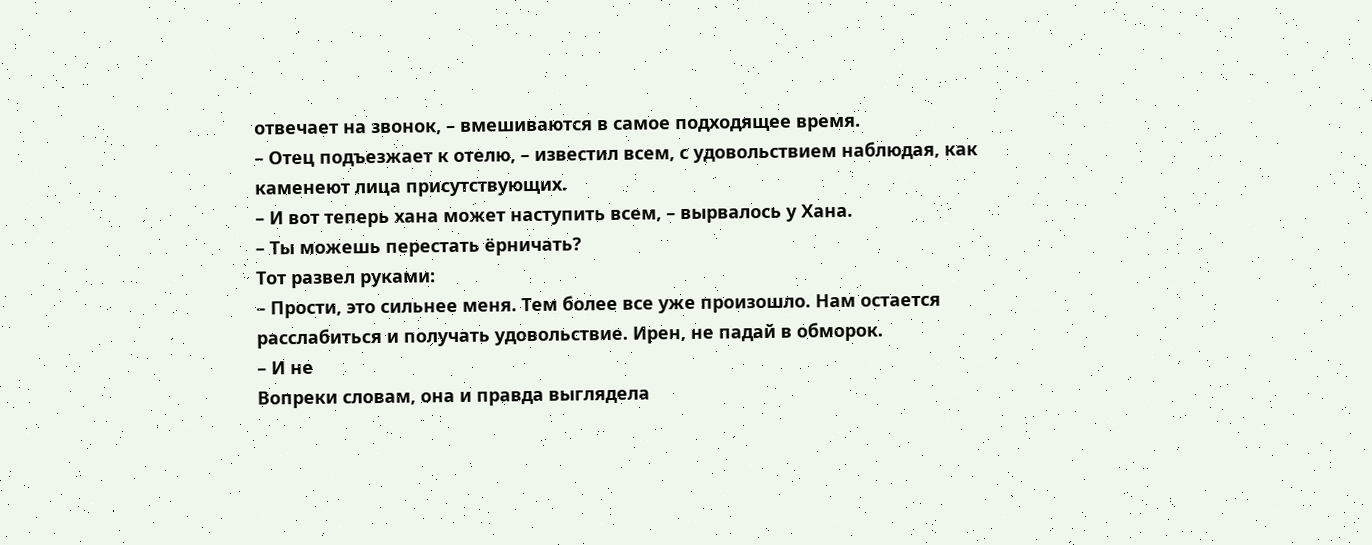отвечает на звонок, – вмешиваются в самое подходящее время.
– Отец подъезжает к отелю, – известил всем, с удовольствием наблюдая, как каменеют лица присутствующих.
– И вот теперь хана может наступить всем, – вырвалось у Хана.
– Ты можешь перестать ёрничать?
Тот развел руками:
– Прости, это сильнее меня. Тем более все уже произошло. Нам остается расслабиться и получать удовольствие. Ирен, не падай в обморок.
– И не
Вопреки словам, она и правда выглядела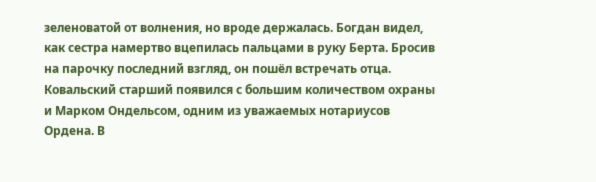зеленоватой от волнения, но вроде держалась. Богдан видел, как сестра намертво вцепилась пальцами в руку Берта. Бросив на парочку последний взгляд, он пошёл встречать отца.
Ковальский старший появился с большим количеством охраны и Марком Ондельсом, одним из уважаемых нотариусов Ордена. В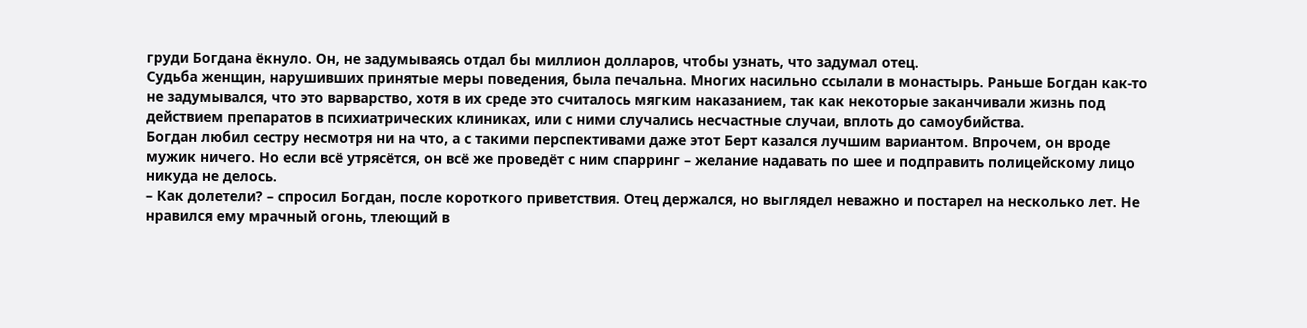груди Богдана ёкнуло. Он, не задумываясь отдал бы миллион долларов, чтобы узнать, что задумал отец.
Судьба женщин, нарушивших принятые меры поведения, была печальна. Многих насильно ссылали в монастырь. Раньше Богдан как-то не задумывался, что это варварство, хотя в их среде это считалось мягким наказанием, так как некоторые заканчивали жизнь под действием препаратов в психиатрических клиниках, или с ними случались несчастные случаи, вплоть до самоубийства.
Богдан любил сестру несмотря ни на что, а с такими перспективами даже этот Берт казался лучшим вариантом. Впрочем, он вроде мужик ничего. Но если всё утрясётся, он всё же проведёт с ним спарринг – желание надавать по шее и подправить полицейскому лицо никуда не делось.
– Как долетели? – спросил Богдан, после короткого приветствия. Отец держался, но выглядел неважно и постарел на несколько лет. Не нравился ему мрачный огонь, тлеющий в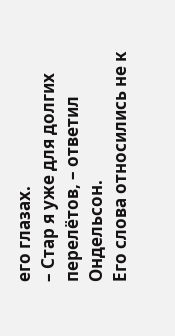его глазах.
– Стар я уже для долгих перелётов, – ответил Ондельсон.
Его слова относились не к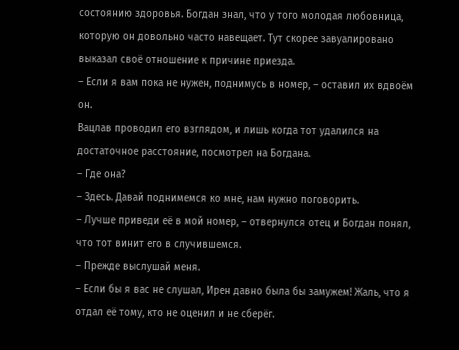состоянию здоровья. Богдан знал, что у того молодая любовница, которую он довольно часто навещает. Тут скорее завуалировано выказал своё отношение к причине приезда.
– Если я вам пока не нужен, поднимусь в номер, – оставил их вдвоём он.
Вацлав проводил его взглядом, и лишь когда тот удалился на достаточное расстояние, посмотрел на Богдана.
– Где она?
– Здесь. Давай поднимемся ко мне, нам нужно поговорить.
– Лучше приведи её в мой номер, – отвернулся отец и Богдан понял, что тот винит его в случившемся.
– Прежде выслушай меня.
– Если бы я вас не слушал, Ирен давно была бы замужем! Жаль, что я отдал её тому, кто не оценил и не сберёг.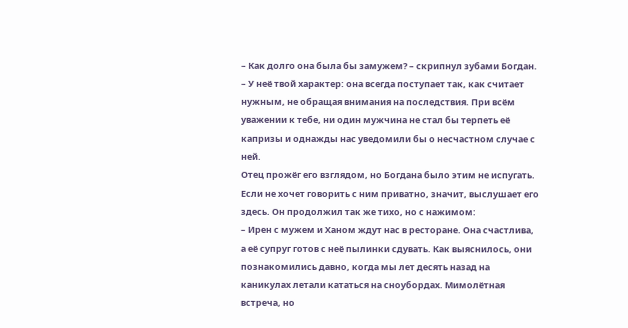– Как долго она была бы замужем? – скрипнул зубами Богдан. – У неё твой характер: она всегда поступает так, как считает нужным, не обращая внимания на последствия. При всём уважении к тебе, ни один мужчина не стал бы терпеть её капризы и однажды нас уведомили бы о несчастном случае с ней.
Отец прожёг его взглядом, но Богдана было этим не испугать. Если не хочет говорить с ним приватно, значит, выслушает его здесь. Он продолжил так же тихо, но с нажимом:
– Ирен с мужем и Ханом ждут нас в ресторане. Она счастлива, а её супруг готов с неё пылинки сдувать. Как выяснилось, они познакомились давно, когда мы лет десять назад на каникулах летали кататься на сноубордах. Мимолётная встреча, но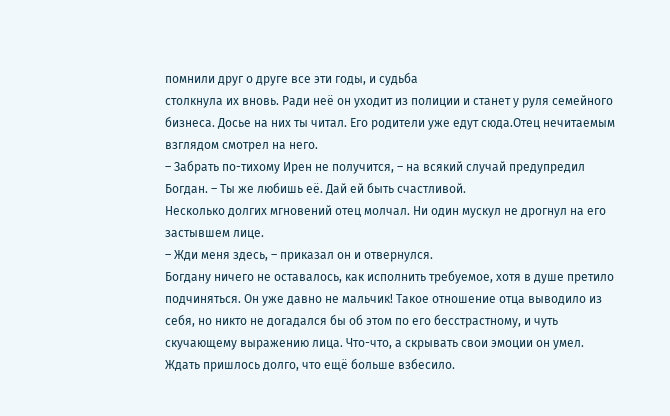помнили друг о друге все эти годы, и судьба
столкнула их вновь. Ради неё он уходит из полиции и станет у руля семейного бизнеса. Досье на них ты читал. Его родители уже едут сюда.Отец нечитаемым взглядом смотрел на него.
– Забрать по-тихому Ирен не получится, – на всякий случай предупредил Богдан. – Ты же любишь её. Дай ей быть счастливой.
Несколько долгих мгновений отец молчал. Ни один мускул не дрогнул на его застывшем лице.
– Жди меня здесь, – приказал он и отвернулся.
Богдану ничего не оставалось, как исполнить требуемое, хотя в душе претило подчиняться. Он уже давно не мальчик! Такое отношение отца выводило из себя, но никто не догадался бы об этом по его бесстрастному, и чуть скучающему выражению лица. Что-что, а скрывать свои эмоции он умел.
Ждать пришлось долго, что ещё больше взбесило.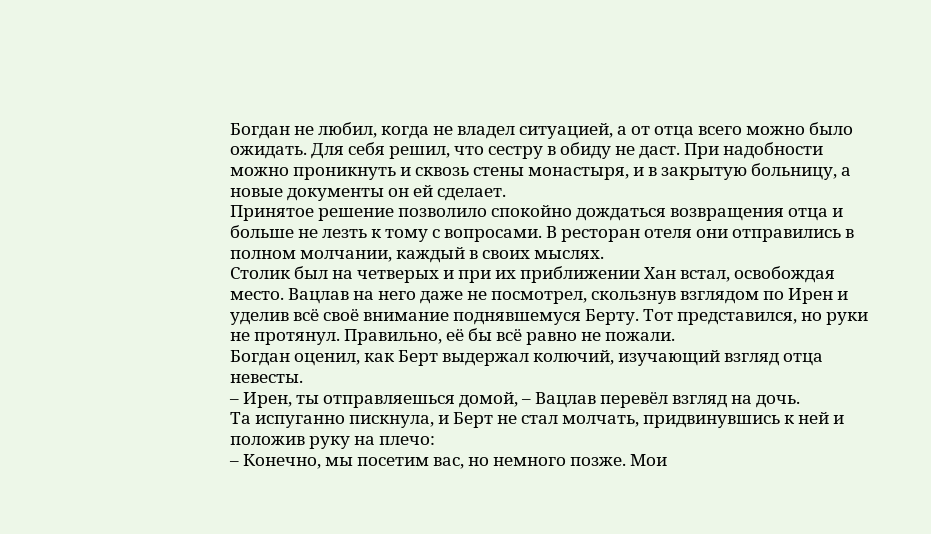Богдан не любил, когда не владел ситуацией, а от отца всего можно было ожидать. Для себя решил, что сестру в обиду не даст. При надобности можно проникнуть и сквозь стены монастыря, и в закрытую больницу, а новые документы он ей сделает.
Принятое решение позволило спокойно дождаться возвращения отца и больше не лезть к тому с вопросами. В ресторан отеля они отправились в полном молчании, каждый в своих мыслях.
Столик был на четверых и при их приближении Хан встал, освобождая место. Вацлав на него даже не посмотрел, скользнув взглядом по Ирен и уделив всё своё внимание поднявшемуся Берту. Тот представился, но руки не протянул. Правильно, её бы всё равно не пожали.
Богдан оценил, как Берт выдержал колючий, изучающий взгляд отца невесты.
– Ирен, ты отправляешься домой, – Вацлав перевёл взгляд на дочь.
Та испуганно пискнула, и Берт не стал молчать, придвинувшись к ней и положив руку на плечо:
– Конечно, мы посетим вас, но немного позже. Мои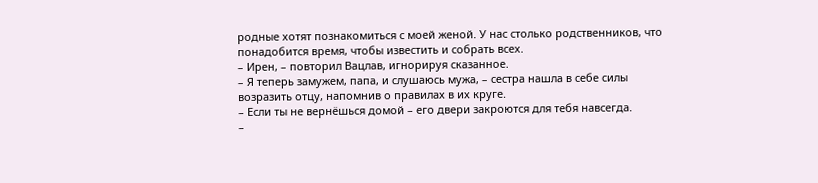родные хотят познакомиться с моей женой. У нас столько родственников, что понадобится время, чтобы известить и собрать всех.
– Ирен, – повторил Вацлав, игнорируя сказанное.
– Я теперь замужем, папа, и слушаюсь мужа, – сестра нашла в себе силы возразить отцу, напомнив о правилах в их круге.
– Если ты не вернёшься домой – его двери закроются для тебя навсегда.
–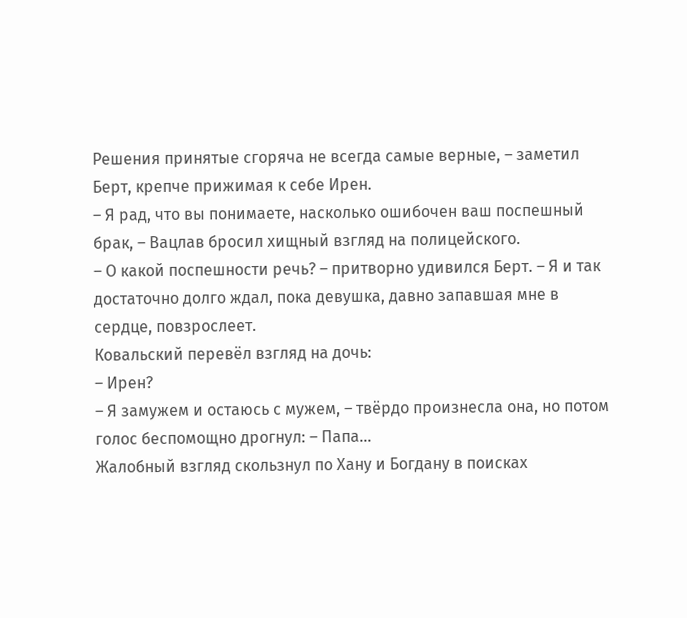Решения принятые сгоряча не всегда самые верные, – заметил Берт, крепче прижимая к себе Ирен.
– Я рад, что вы понимаете, насколько ошибочен ваш поспешный брак, – Вацлав бросил хищный взгляд на полицейского.
– О какой поспешности речь? – притворно удивился Берт. – Я и так достаточно долго ждал, пока девушка, давно запавшая мне в сердце, повзрослеет.
Ковальский перевёл взгляд на дочь:
– Ирен?
– Я замужем и остаюсь с мужем, – твёрдо произнесла она, но потом голос беспомощно дрогнул: – Папа…
Жалобный взгляд скользнул по Хану и Богдану в поисках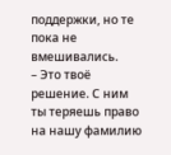поддержки, но те пока не вмешивались.
– Это твоё решение. С ним ты теряешь право на нашу фамилию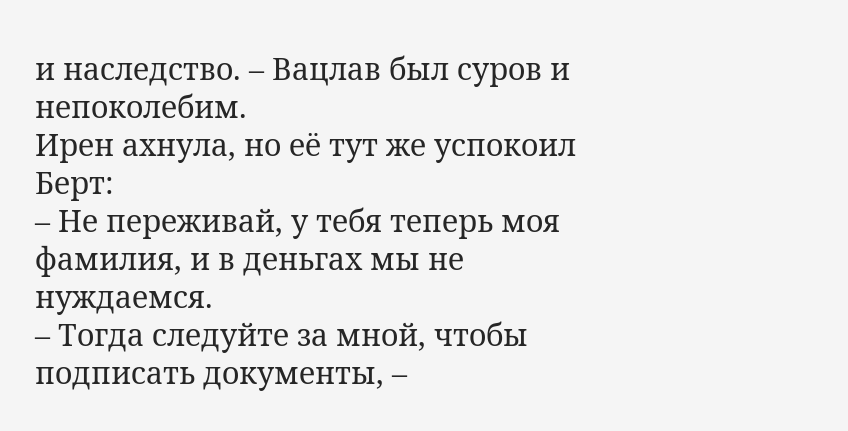и наследство. – Вацлав был суров и непоколебим.
Ирен ахнула, но её тут же успокоил Берт:
– Не переживай, у тебя теперь моя фамилия, и в деньгах мы не нуждаемся.
– Тогда следуйте за мной, чтобы подписать документы, –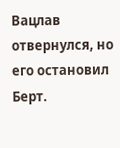Вацлав отвернулся, но его остановил Берт.